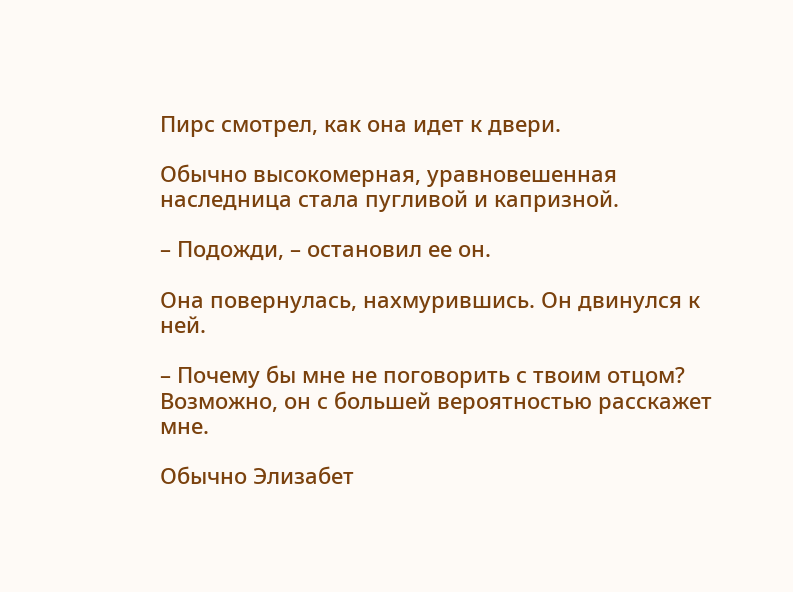Пирс смотрел, как она идет к двери.

Обычно высокомерная, уравновешенная наследница стала пугливой и капризной.

– Подожди, – остановил ее он.

Она повернулась, нахмурившись. Он двинулся к ней.

– Почему бы мне не поговорить с твоим отцом? Возможно, он с большей вероятностью расскажет мне.

Обычно Элизабет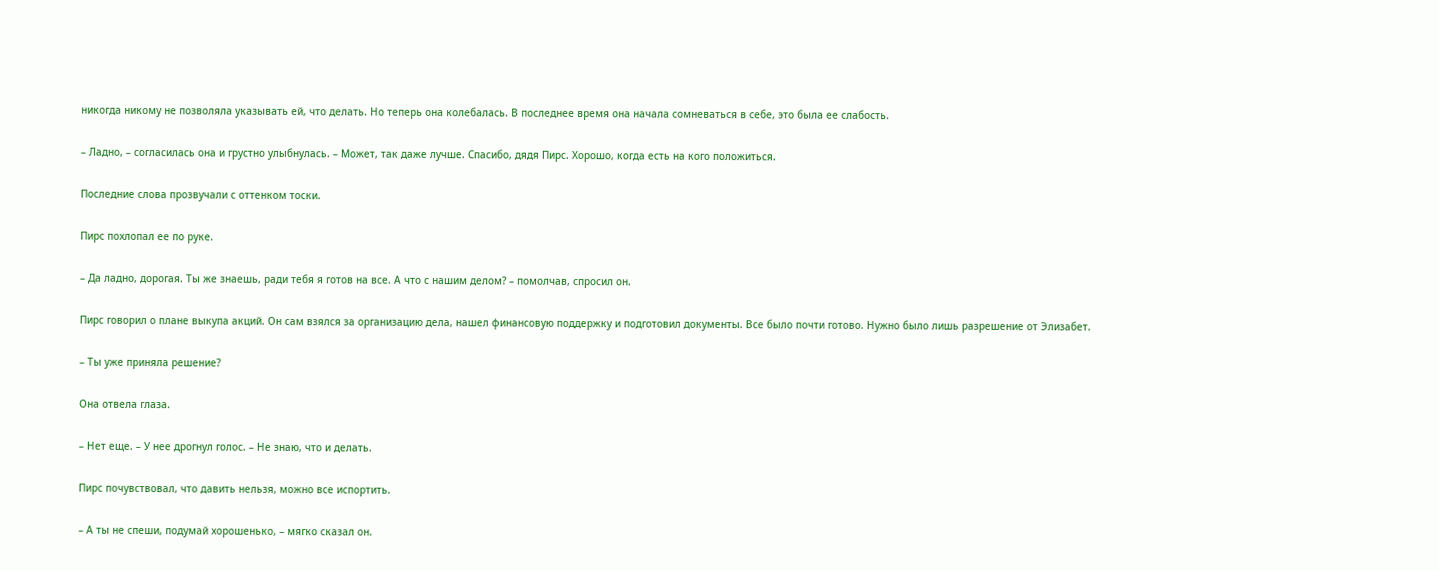никогда никому не позволяла указывать ей, что делать. Но теперь она колебалась. В последнее время она начала сомневаться в себе, это была ее слабость.

– Ладно, – согласилась она и грустно улыбнулась. – Может, так даже лучше. Спасибо, дядя Пирс. Хорошо, когда есть на кого положиться.

Последние слова прозвучали с оттенком тоски.

Пирс похлопал ее по руке.

– Да ладно, дорогая. Ты же знаешь, ради тебя я готов на все. А что с нашим делом? – помолчав, спросил он.

Пирс говорил о плане выкупа акций. Он сам взялся за организацию дела, нашел финансовую поддержку и подготовил документы. Все было почти готово. Нужно было лишь разрешение от Элизабет.

– Ты уже приняла решение?

Она отвела глаза.

– Нет еще. – У нее дрогнул голос. – Не знаю, что и делать.

Пирс почувствовал, что давить нельзя, можно все испортить.

– А ты не спеши, подумай хорошенько, – мягко сказал он.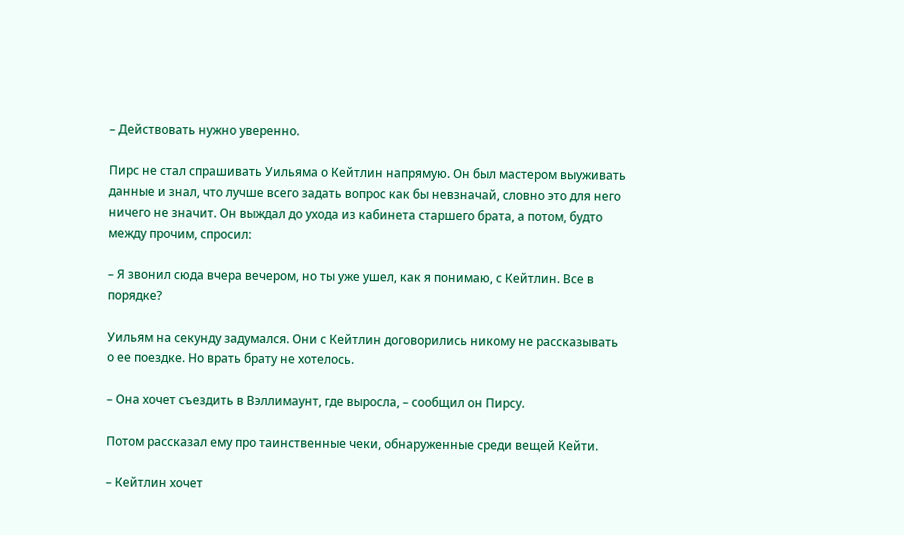– Действовать нужно уверенно.

Пирс не стал спрашивать Уильяма о Кейтлин напрямую. Он был мастером выуживать данные и знал, что лучше всего задать вопрос как бы невзначай, словно это для него ничего не значит. Он выждал до ухода из кабинета старшего брата, а потом, будто между прочим, спросил:

– Я звонил сюда вчера вечером, но ты уже ушел, как я понимаю, с Кейтлин. Все в порядке?

Уильям на секунду задумался. Они с Кейтлин договорились никому не рассказывать о ее поездке. Но врать брату не хотелось.

– Она хочет съездить в Вэллимаунт, где выросла, – сообщил он Пирсу.

Потом рассказал ему про таинственные чеки, обнаруженные среди вещей Кейти.

– Кейтлин хочет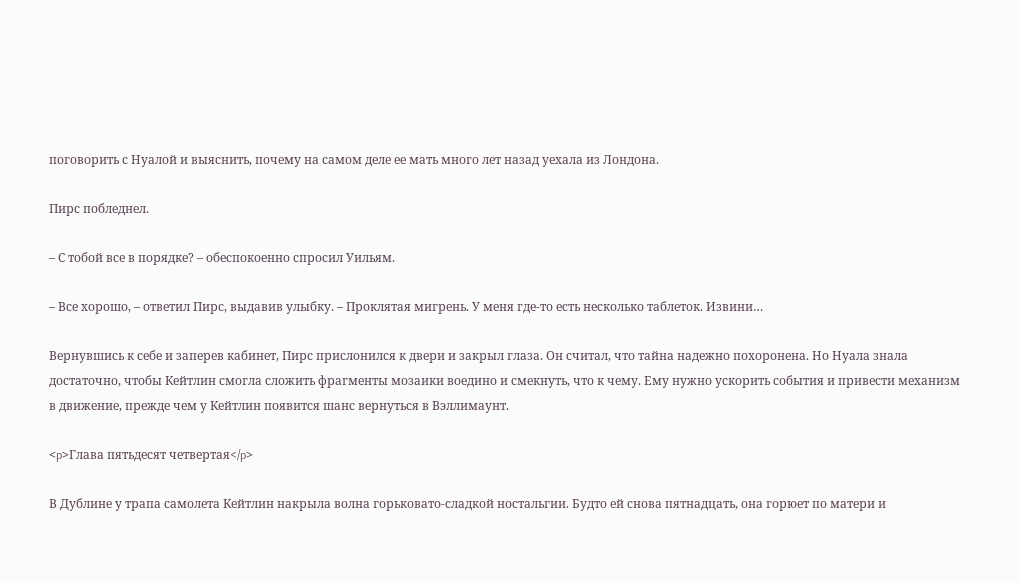поговорить с Нуалой и выяснить, почему на самом деле ее мать много лет назад уехала из Лондона.

Пирс побледнел.

– С тобой все в порядке? – обеспокоенно спросил Уильям.

– Все хорошо, – ответил Пирс, выдавив улыбку. – Проклятая мигрень. У меня где-то есть несколько таблеток. Извини…

Вернувшись к себе и заперев кабинет, Пирс прислонился к двери и закрыл глаза. Он считал, что тайна надежно похоронена. Но Нуала знала достаточно, чтобы Кейтлин смогла сложить фрагменты мозаики воедино и смекнуть, что к чему. Ему нужно ускорить события и привести механизм в движение, прежде чем у Кейтлин появится шанс вернуться в Вэллимаунт.

<p>Глава пятьдесят четвертая</p>

В Дублине у трапа самолета Кейтлин накрыла волна горьковато-сладкой ностальгии. Будто ей снова пятнадцать, она горюет по матери и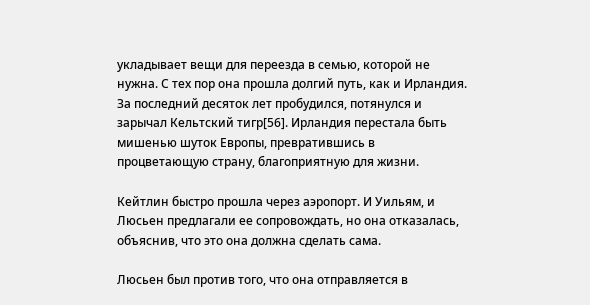укладывает вещи для переезда в семью, которой не нужна. С тех пор она прошла долгий путь, как и Ирландия. За последний десяток лет пробудился, потянулся и зарычал Кельтский тигр[56]. Ирландия перестала быть мишенью шуток Европы, превратившись в процветающую страну, благоприятную для жизни.

Кейтлин быстро прошла через аэропорт. И Уильям, и Люсьен предлагали ее сопровождать, но она отказалась, объяснив, что это она должна сделать сама.

Люсьен был против того, что она отправляется в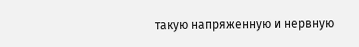такую напряженную и нервную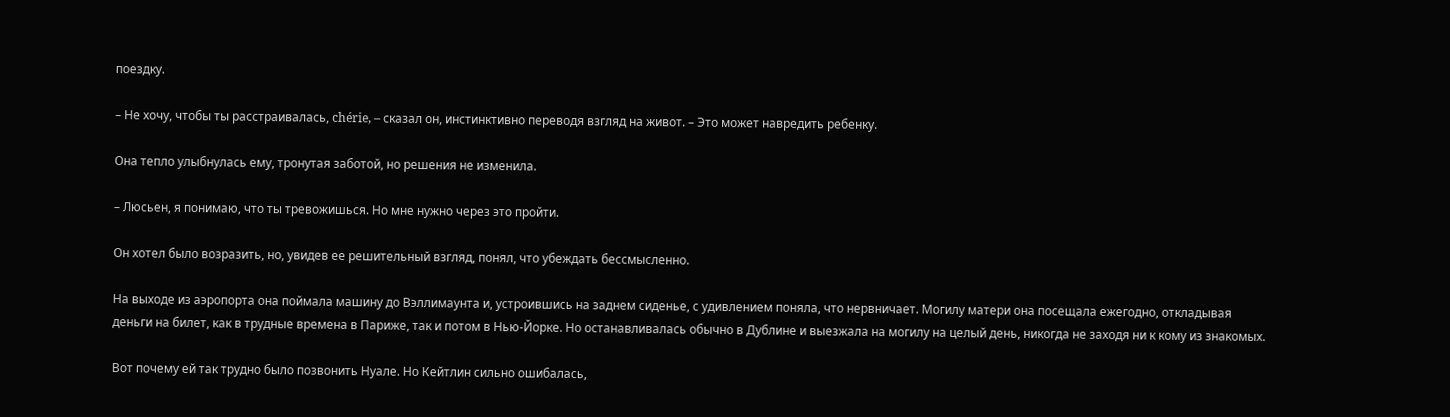поездку.

– Не хочу, чтобы ты расстраивалась, chérie, – сказал он, инстинктивно переводя взгляд на живот. – Это может навредить ребенку.

Она тепло улыбнулась ему, тронутая заботой, но решения не изменила.

– Люсьен, я понимаю, что ты тревожишься. Но мне нужно через это пройти.

Он хотел было возразить, но, увидев ее решительный взгляд, понял, что убеждать бессмысленно.

На выходе из аэропорта она поймала машину до Вэллимаунта и, устроившись на заднем сиденье, с удивлением поняла, что нервничает. Могилу матери она посещала ежегодно, откладывая деньги на билет, как в трудные времена в Париже, так и потом в Нью-Йорке. Но останавливалась обычно в Дублине и выезжала на могилу на целый день, никогда не заходя ни к кому из знакомых.

Вот почему ей так трудно было позвонить Нуале. Но Кейтлин сильно ошибалась,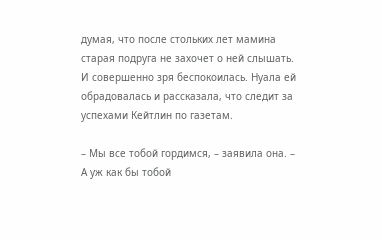думая, что после стольких лет мамина старая подруга не захочет о ней слышать. И совершенно зря беспокоилась. Нуала ей обрадовалась и рассказала, что следит за успехами Кейтлин по газетам.

– Мы все тобой гордимся, – заявила она. – А уж как бы тобой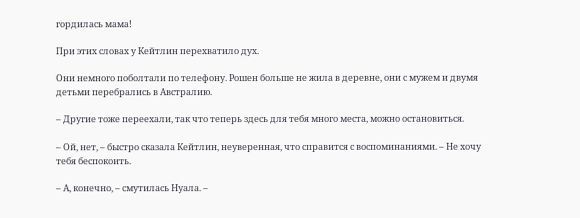гордилась мама!

При этих словах у Кейтлин перехватило дух.

Они немного поболтали по телефону. Рошен больше не жила в деревне, они с мужем и двумя детьми перебрались в Австралию.

– Другие тоже переехали, так что теперь здесь для тебя много места, можно остановиться.

– Ой, нет, – быстро сказала Кейтлин, неуверенная, что справится с воспоминаниями. – Не хочу тебя беспокоить.

– А, конечно, – смутилась Нуала. –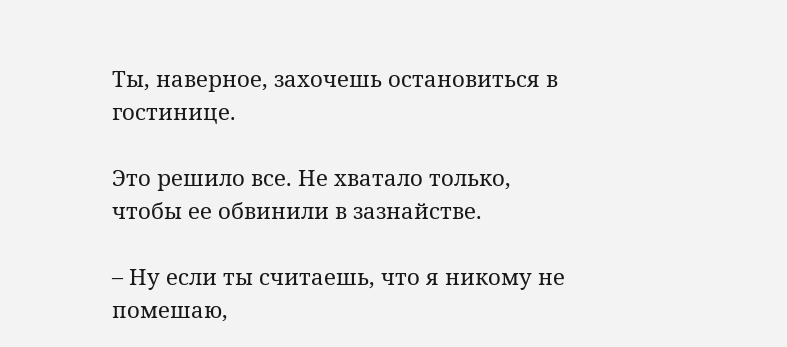Ты, наверное, захочешь остановиться в гостинице.

Это решило все. Не хватало только, чтобы ее обвинили в зазнайстве.

– Ну если ты считаешь, что я никому не помешаю,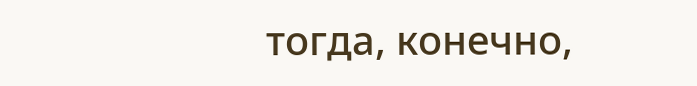тогда, конечно,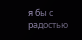я бы с радостью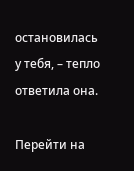остановилась у тебя, – тепло ответила она.

Перейти на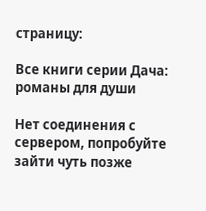страницу:

Все книги серии Дача: романы для души

Нет соединения с сервером, попробуйте зайти чуть позже